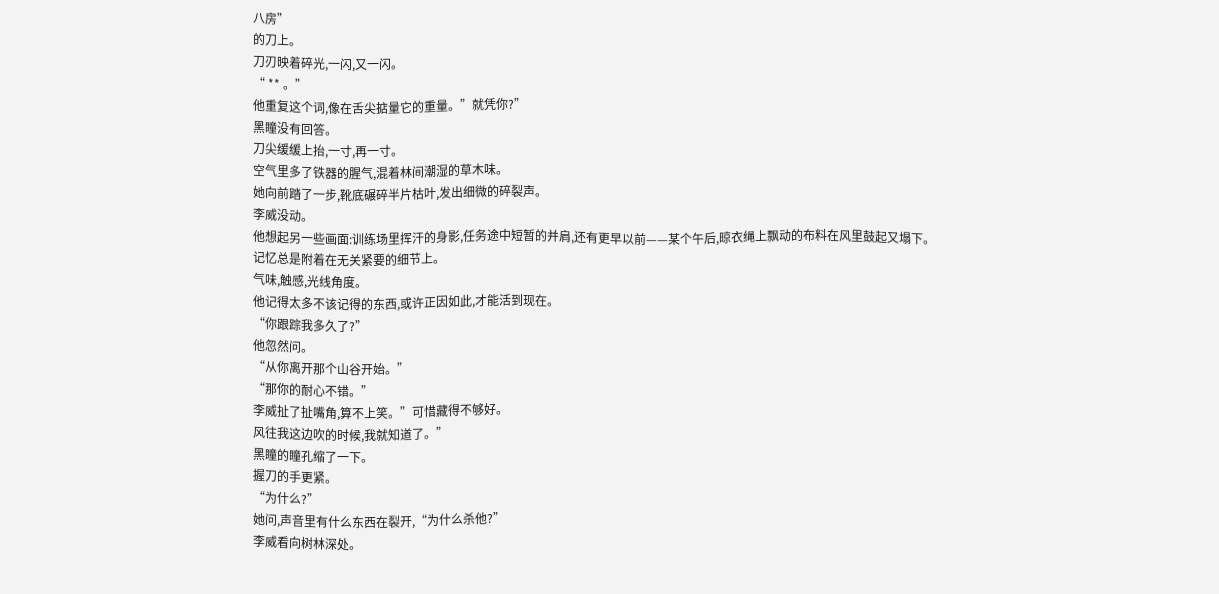八房”
的刀上。
刀刃映着碎光,一闪,又一闪。
“ ** 。”
他重复这个词,像在舌尖掂量它的重量。”就凭你?”
黑瞳没有回答。
刀尖缓缓上抬,一寸,再一寸。
空气里多了铁器的腥气,混着林间潮湿的草木味。
她向前踏了一步,靴底碾碎半片枯叶,发出细微的碎裂声。
李威没动。
他想起另一些画面:训练场里挥汗的身影,任务途中短暂的并肩,还有更早以前——某个午后,晾衣绳上飘动的布料在风里鼓起又塌下。
记忆总是附着在无关紧要的细节上。
气味,触感,光线角度。
他记得太多不该记得的东西,或许正因如此,才能活到现在。
“你跟踪我多久了?”
他忽然问。
“从你离开那个山谷开始。”
“那你的耐心不错。”
李威扯了扯嘴角,算不上笑。”可惜藏得不够好。
风往我这边吹的时候,我就知道了。”
黑瞳的瞳孔缩了一下。
握刀的手更紧。
“为什么?”
她问,声音里有什么东西在裂开,“为什么杀他?”
李威看向树林深处。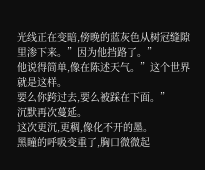光线正在变暗,傍晚的蓝灰色从树冠缝隙里渗下来。”因为他挡路了。”
他说得简单,像在陈述天气。”这个世界就是这样。
要么你跨过去,要么被踩在下面。”
沉默再次蔓延。
这次更沉,更稠,像化不开的墨。
黑瞳的呼吸变重了,胸口微微起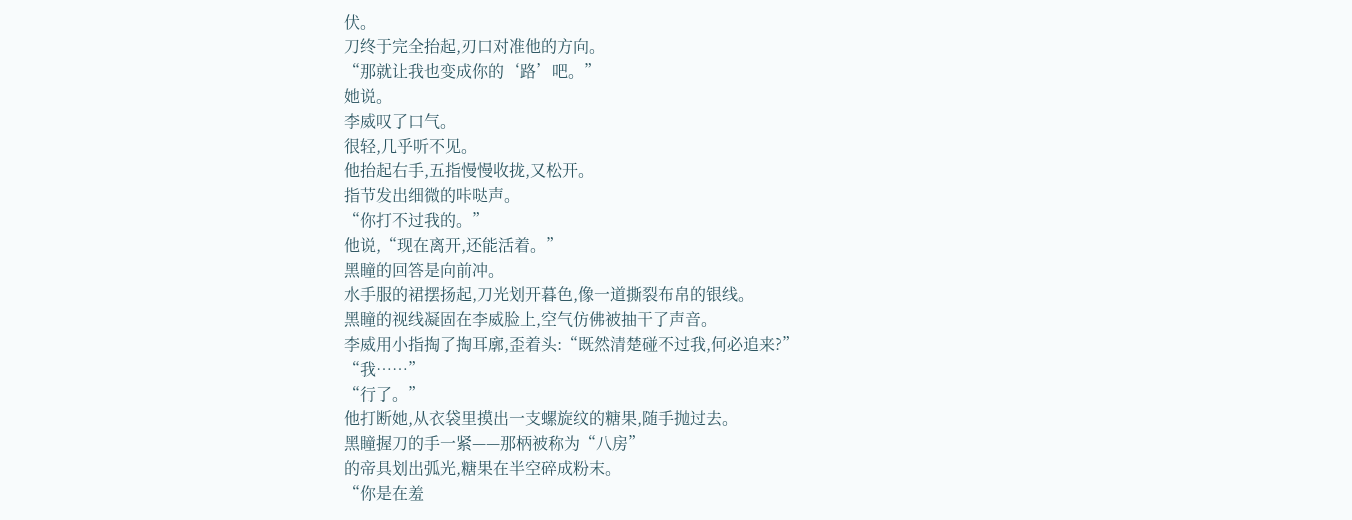伏。
刀终于完全抬起,刃口对准他的方向。
“那就让我也变成你的‘路’吧。”
她说。
李威叹了口气。
很轻,几乎听不见。
他抬起右手,五指慢慢收拢,又松开。
指节发出细微的咔哒声。
“你打不过我的。”
他说,“现在离开,还能活着。”
黑瞳的回答是向前冲。
水手服的裙摆扬起,刀光划开暮色,像一道撕裂布帛的银线。
黑瞳的视线凝固在李威脸上,空气仿佛被抽干了声音。
李威用小指掏了掏耳廓,歪着头:“既然清楚碰不过我,何必追来?”
“我……”
“行了。”
他打断她,从衣袋里摸出一支螺旋纹的糖果,随手抛过去。
黑瞳握刀的手一紧——那柄被称为“八房”
的帝具划出弧光,糖果在半空碎成粉末。
“你是在羞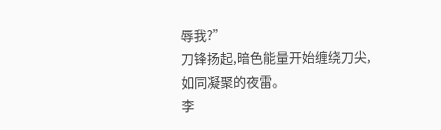辱我?”
刀锋扬起,暗色能量开始缠绕刀尖,如同凝聚的夜雷。
李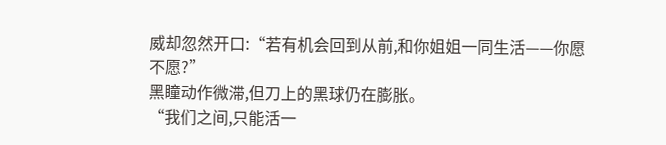威却忽然开口:“若有机会回到从前,和你姐姐一同生活——你愿不愿?”
黑瞳动作微滞,但刀上的黑球仍在膨胀。
“我们之间,只能活一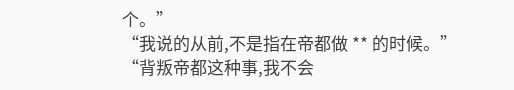个。”
“我说的从前,不是指在帝都做 ** 的时候。”
“背叛帝都这种事,我不会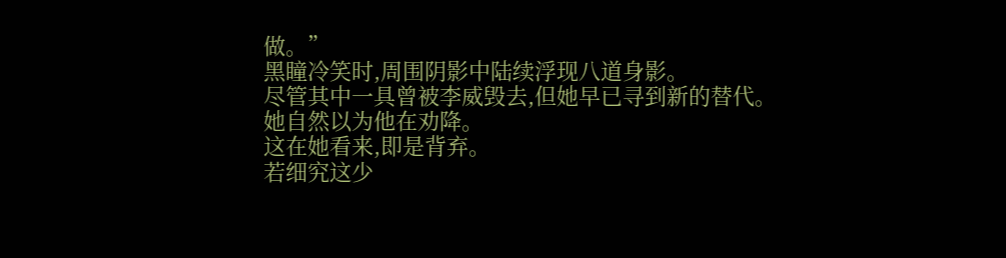做。”
黑瞳冷笑时,周围阴影中陆续浮现八道身影。
尽管其中一具曾被李威毁去,但她早已寻到新的替代。
她自然以为他在劝降。
这在她看来,即是背弃。
若细究这少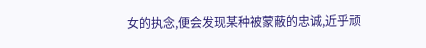女的执念,便会发现某种被蒙蔽的忠诚,近乎顽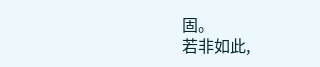固。
若非如此,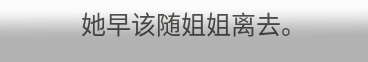她早该随姐姐离去。